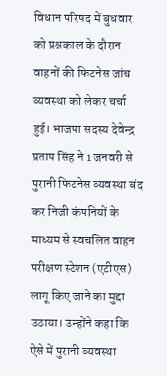विधान परिषद में बुधवार को प्रश्नकाल के दौरान वाहनों की फिटनेस जांच व्यवस्था को लेकर चर्चा हुई। भाजपा सदस्य देवेन्द्र प्रताप सिंह ने 1 जनवरी से पुरानी फिटनेस व्यवस्था बंद कर निजी कंपनियों के माध्यम से स्वचलित वाहन परीक्षण स्टेशन (एटीएस) लागू किए जाने का मुद्दा उठाया। उन्होंने कहा कि ऐसे में पुरानी व्यवस्था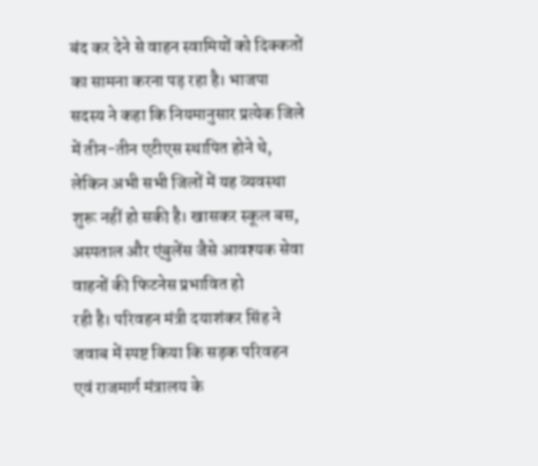बंद कर देने से वाहन स्वामियों को दिक्कतों का सामना करना पड़ रहा है। भाजपा सदस्य ने कहा कि नियमानुसार प्रत्येक जिले में तीन-तीन एटीएस स्थापित होने थे, लेकिन अभी सभी जिलों में यह व्यवस्था शुरू नहीं हो सकी है। खासकर स्कूल बस, अस्पताल और एंबुलेंस जैसे आवश्यक सेवा वाहनों की फिटनेस प्रभावित हो
रही है। परिवहन मंत्री दयाशंकर सिंह ने जवाब में स्पष्ट किया कि सड़क परिवहन एवं राजमार्ग मंत्रालय के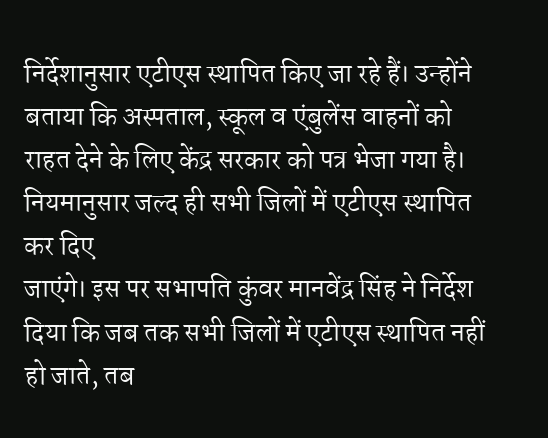निर्देशानुसार एटीएस स्थापित किए जा रहे हैं। उन्होंने बताया कि अस्पताल, स्कूल व एंबुलेंस वाहनों को राहत देने के लिए केंद्र सरकार को पत्र भेजा गया है। नियमानुसार जल्द ही सभी जिलों में एटीएस स्थापित कर दिए
जाएंगे। इस पर सभापति कुंवर मानवेंद्र सिंह ने निर्देश दिया कि जब तक सभी जिलों में एटीएस स्थापित नहीं हो जाते, तब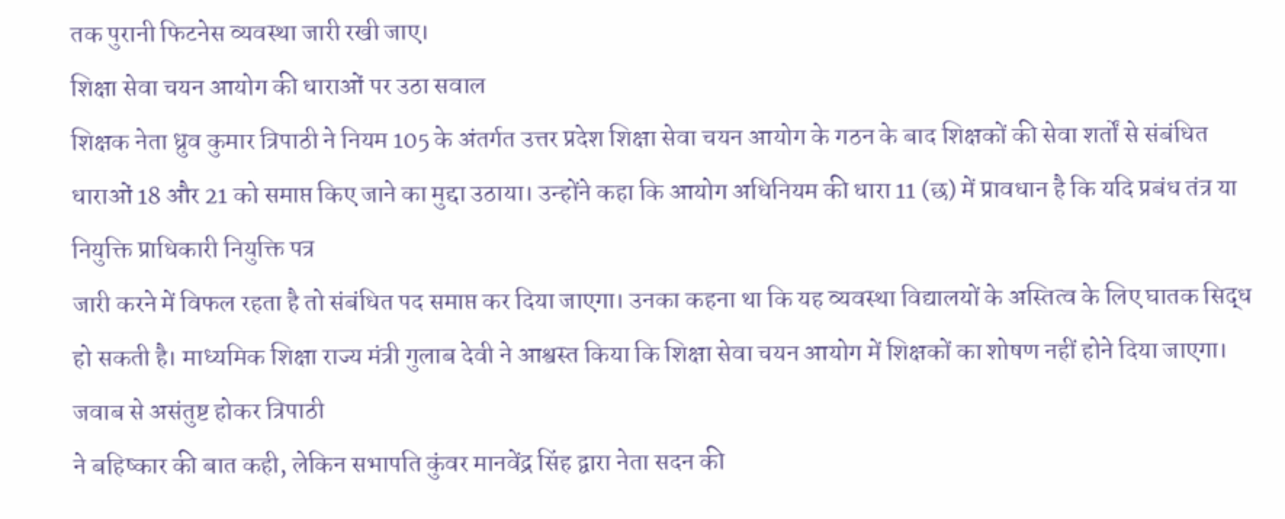तक पुरानी फिटनेस व्यवस्था जारी रखी जाए।
शिक्षा सेवा चयन आयोग की धाराओं पर उठा सवाल
शिक्षक नेता ध्रुव कुमार त्रिपाठी ने नियम 105 के अंतर्गत उत्तर प्रदेश शिक्षा सेवा चयन आयोग के गठन के बाद शिक्षकों की सेवा शर्तों से संबंधित धाराओं 18 और 21 को समाप्त किए जाने का मुद्दा उठाया। उन्होंने कहा कि आयोग अधिनियम की धारा 11 (छ) में प्रावधान है कि यदि प्रबंध तंत्र या नियुक्ति प्राधिकारी नियुक्ति पत्र
जारी करने में विफल रहता है तो संबंधित पद समाप्त कर दिया जाएगा। उनका कहना था कि यह व्यवस्था विद्यालयों के अस्तित्व के लिए घातक सिद्ध हो सकती है। माध्यमिक शिक्षा राज्य मंत्री गुलाब देवी ने आश्वस्त किया कि शिक्षा सेवा चयन आयोग में शिक्षकों का शोषण नहीं होने दिया जाएगा। जवाब से असंतुष्ट होकर त्रिपाठी
ने बहिष्कार की बात कही, लेकिन सभापति कुंवर मानवेंद्र सिंह द्वारा नेता सदन की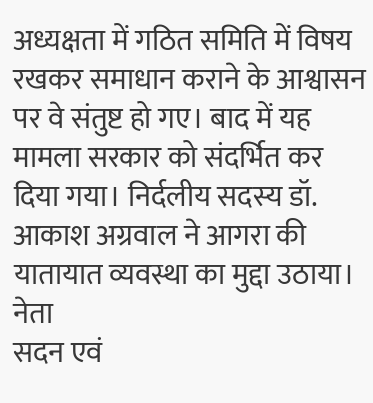अध्यक्षता में गठित समिति में विषय रखकर समाधान कराने के आश्वासन पर वे संतुष्ट हो गए। बाद में यह मामला सरकार को संदर्भित कर दिया गया। निर्दलीय सदस्य डॉ. आकाश अग्रवाल ने आगरा की यातायात व्यवस्था का मुद्दा उठाया। नेता
सदन एवं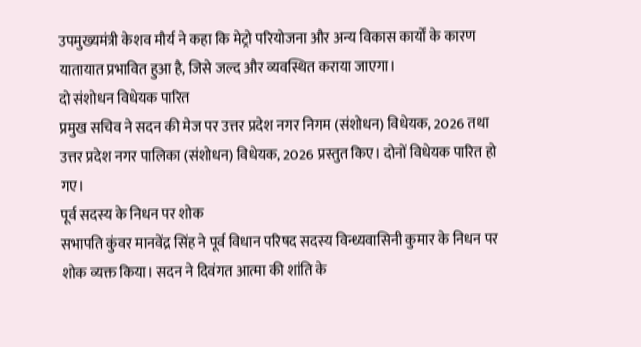उपमुख्यमंत्री केशव मौर्य ने कहा कि मेट्रो परियोजना और अन्य विकास कार्यों के कारण यातायात प्रभावित हुआ है, जिसे जल्द और व्यवस्थित कराया जाएगा।
दो संशोधन विधेयक पारित
प्रमुख सचिव ने सदन की मेज पर उत्तर प्रदेश नगर निगम (संशोधन) विधेयक, 2026 तथा उत्तर प्रदेश नगर पालिका (संशोधन) विधेयक, 2026 प्रस्तुत किए। दोनों विधेयक पारित हो गए।
पूर्व सदस्य के निधन पर शोक
सभापति कुंवर मानवेंद्र सिंह ने पूर्व विधान परिषद सदस्य विन्ध्यवासिनी कुमार के निधन पर शोक व्यक्त किया। सदन ने दिवंगत आत्मा की शांति के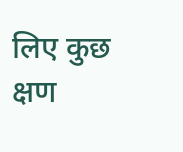लिए कुछ क्षण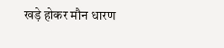खड़े होकर मौन धारण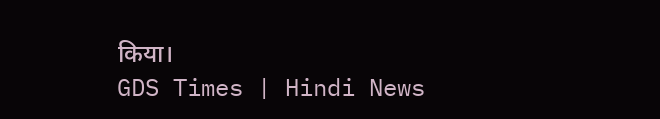किया।
GDS Times | Hindi News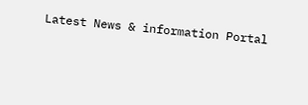Latest News & information Portal